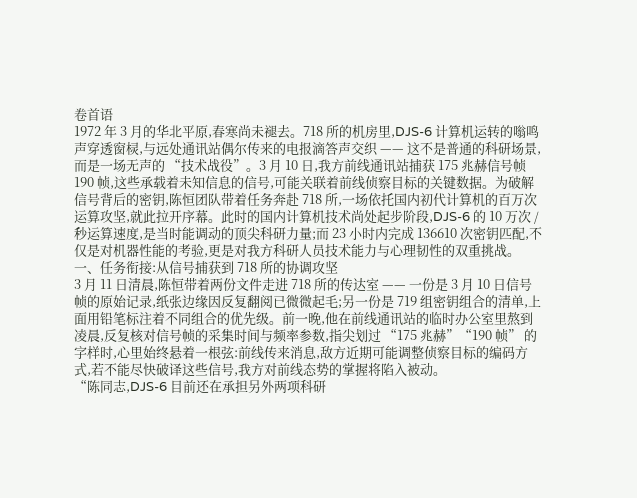卷首语
1972 年 3 月的华北平原,春寒尚未褪去。718 所的机房里,DJS-6 计算机运转的嗡鸣声穿透窗棂,与远处通讯站偶尔传来的电报滴答声交织 —— 这不是普通的科研场景,而是一场无声的 “技术战役”。3 月 10 日,我方前线通讯站捕获 175 兆赫信号帧 190 帧,这些承载着未知信息的信号,可能关联着前线侦察目标的关键数据。为破解信号背后的密钥,陈恒团队带着任务奔赴 718 所,一场依托国内初代计算机的百万次运算攻坚,就此拉开序幕。此时的国内计算机技术尚处起步阶段,DJS-6 的 10 万次 / 秒运算速度,是当时能调动的顶尖科研力量;而 23 小时内完成 136610 次密钥匹配,不仅是对机器性能的考验,更是对我方科研人员技术能力与心理韧性的双重挑战。
一、任务衔接:从信号捕获到 718 所的协调攻坚
3 月 11 日清晨,陈恒带着两份文件走进 718 所的传达室 —— 一份是 3 月 10 日信号帧的原始记录,纸张边缘因反复翻阅已微微起毛;另一份是 719 组密钥组合的清单,上面用铅笔标注着不同组合的优先级。前一晚,他在前线通讯站的临时办公室里熬到凌晨,反复核对信号帧的采集时间与频率参数,指尖划过 “175 兆赫”“190 帧” 的字样时,心里始终悬着一根弦:前线传来消息,敌方近期可能调整侦察目标的编码方式,若不能尽快破译这些信号,我方对前线态势的掌握将陷入被动。
“陈同志,DJS-6 目前还在承担另外两项科研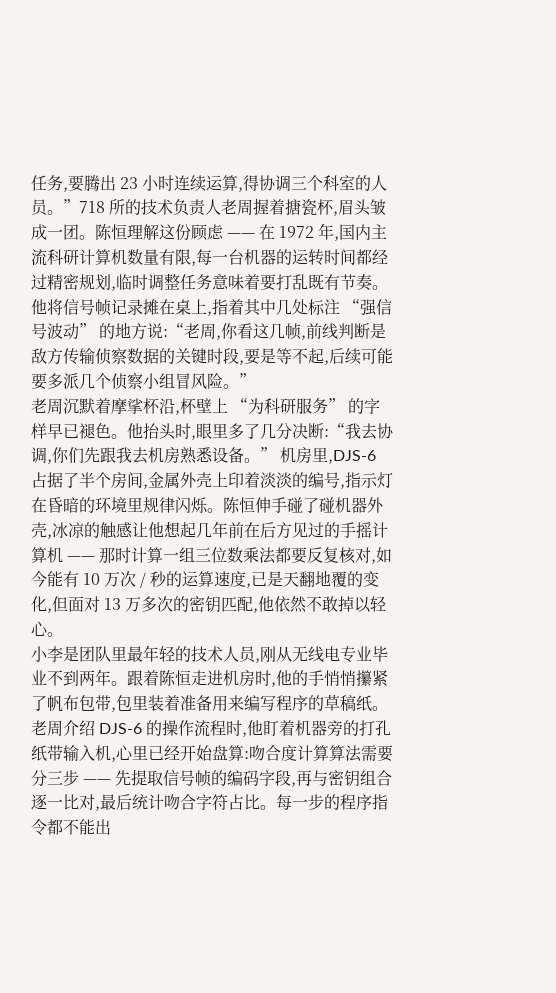任务,要腾出 23 小时连续运算,得协调三个科室的人员。”718 所的技术负责人老周握着搪瓷杯,眉头皱成一团。陈恒理解这份顾虑 —— 在 1972 年,国内主流科研计算机数量有限,每一台机器的运转时间都经过精密规划,临时调整任务意味着要打乱既有节奏。他将信号帧记录摊在桌上,指着其中几处标注 “强信号波动” 的地方说:“老周,你看这几帧,前线判断是敌方传输侦察数据的关键时段,要是等不起,后续可能要多派几个侦察小组冒风险。”
老周沉默着摩挲杯沿,杯壁上 “为科研服务” 的字样早已褪色。他抬头时,眼里多了几分决断:“我去协调,你们先跟我去机房熟悉设备。” 机房里,DJS-6 占据了半个房间,金属外壳上印着淡淡的编号,指示灯在昏暗的环境里规律闪烁。陈恒伸手碰了碰机器外壳,冰凉的触感让他想起几年前在后方见过的手摇计算机 —— 那时计算一组三位数乘法都要反复核对,如今能有 10 万次 / 秒的运算速度,已是天翻地覆的变化,但面对 13 万多次的密钥匹配,他依然不敢掉以轻心。
小李是团队里最年轻的技术人员,刚从无线电专业毕业不到两年。跟着陈恒走进机房时,他的手悄悄攥紧了帆布包带,包里装着准备用来编写程序的草稿纸。老周介绍 DJS-6 的操作流程时,他盯着机器旁的打孔纸带输入机,心里已经开始盘算:吻合度计算算法需要分三步 —— 先提取信号帧的编码字段,再与密钥组合逐一比对,最后统计吻合字符占比。每一步的程序指令都不能出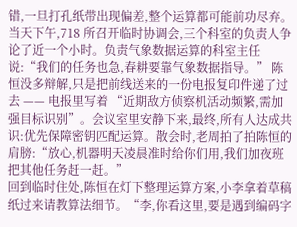错,一旦打孔纸带出现偏差,整个运算都可能前功尽弃。
当天下午,718 所召开临时协调会,三个科室的负责人争论了近一个小时。负责气象数据运算的科室主任说:“我们的任务也急,春耕要靠气象数据指导。” 陈恒没多辩解,只是把前线送来的一份电报复印件递了过去 —— 电报里写着 “近期敌方侦察机活动频繁,需加强目标识别”。会议室里安静下来,最终,所有人达成共识:优先保障密钥匹配运算。散会时,老周拍了拍陈恒的肩膀:“放心,机器明天凌晨准时给你们用,我们加夜班把其他任务赶一赶。”
回到临时住处,陈恒在灯下整理运算方案,小李拿着草稿纸过来请教算法细节。“李,你看这里,要是遇到编码字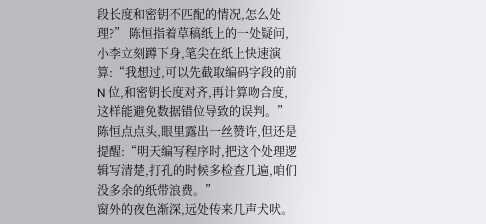段长度和密钥不匹配的情况,怎么处理?” 陈恒指着草稿纸上的一处疑问,小李立刻蹲下身,笔尖在纸上快速演算:“我想过,可以先截取编码字段的前 N 位,和密钥长度对齐,再计算吻合度,这样能避免数据错位导致的误判。” 陈恒点点头,眼里露出一丝赞许,但还是提醒:“明天编写程序时,把这个处理逻辑写清楚,打孔的时候多检查几遍,咱们没多余的纸带浪费。”
窗外的夜色渐深,远处传来几声犬吠。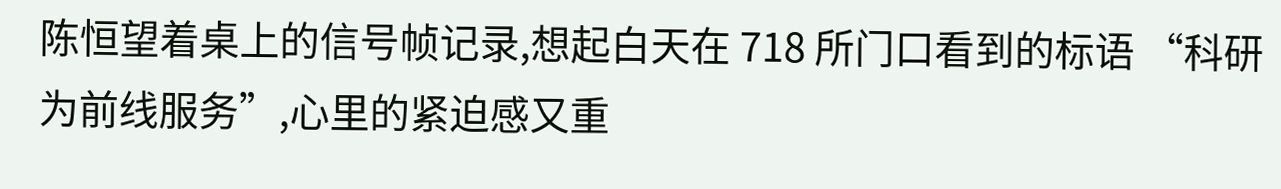陈恒望着桌上的信号帧记录,想起白天在 718 所门口看到的标语 “科研为前线服务”,心里的紧迫感又重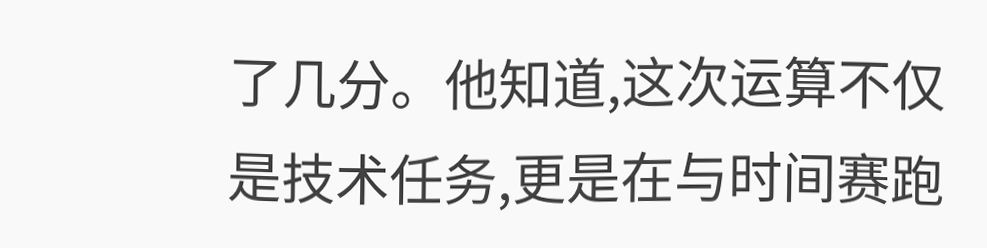了几分。他知道,这次运算不仅是技术任务,更是在与时间赛跑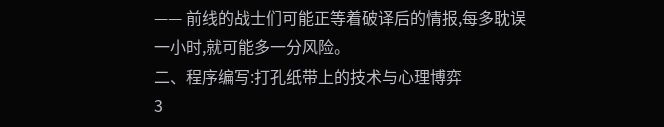—— 前线的战士们可能正等着破译后的情报,每多耽误一小时,就可能多一分风险。
二、程序编写:打孔纸带上的技术与心理博弈
3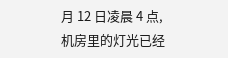月 12 日凌晨 4 点,机房里的灯光已经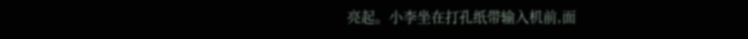亮起。小李坐在打孔纸带输入机前,面